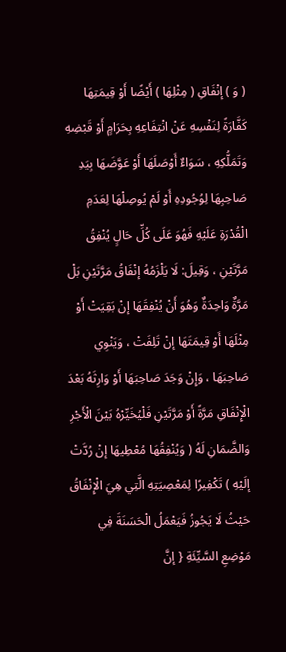( وَ ) إنْفَاقِ ( مِثْلِهَا ) أَيْضًا أَوْ قِيمَتِهَا كَفَّارَةً لِنَفْسِهِ عَنْ انْتِفَاعِهِ بِحَرَامٍ أَوْ قَبْضِهِ وَتَمَلُّكِهِ ، سَوَاءٌ أَوْصَلَهَا أَوْ عَوَّضَهَا بِيَدِ صَاحِبِهَا لِوُجُودِهِ أَوْ لَمْ يُوصِلْهَا لِعَدَمِ الْقُدْرَةِ عَلَيْهِ فَهُوَ عَلَى كُلِّ حَالٍ يُنْفِقُ مَرَّتَيْنِ ، وَقِيلَ: لَا يَلْزَمُهُ إنْفَاقُ مَرَّتَيْنِ بَلْ مَرَّةٌ وَاحِدَةٌ وَهُوَ أَنْ يُنْفِقَهَا إنْ بَقِيَتْ أَوْ مِثْلَهَا أَوْ قِيمَتَهَا إنْ تَلِفَتْ ، وَيَنْوِي صَاحِبَهَا ، وَإِنْ وَجَدَ صَاحِبَهَا أَوْ وَارِثَهُ بَعْدَ الْإِنْفَاقِ مَرَّةً أَوْ مَرَّتَيْنِ فَلْيُخَيِّرْهُ بَيْنَ الْأَجْرِ وَالضَّمَانِ لَهُ ( وَيُنْفِقُهَا مُعْطِيهَا إنْ رُدَّتْ إلَيْهِ ) تَكْفِيرًا لِمَعْصِيَتِهِ الَّتِي هِيَ الْإِنْفَاقُ حَيْثُ لَا يَجُوزُ فَيَعْمَلُ الْحَسَنَةَ فِي مَوْضِعِ السَّيِّئَةِ { إنَّ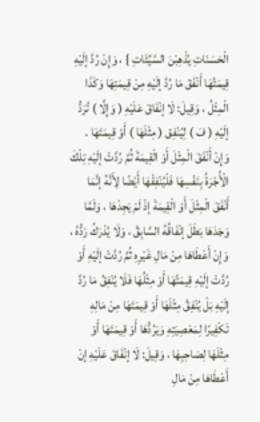الْحَسَنَاتِ يُذْهِبْنَ السَّيِّئَاتِ } ، وَإِنْ رُدَّ إلَيْهِ قِيمَتُهَا أَنْفَقَ مَا رُدَّ إلَيْهِ مِنْ قِيمَتِهَا وَكَذَا الْمِثْلُ ، وَقِيلَ: لَا إنْفَاقَ عَلَيْهِ ( وَإِلَّا ) تُرَدُّ إلَيْهِ ( فَ ) لِيُنْفِق ( مِثْلَهَا ) أَوْ قِيمَتَهَا .
وَإِنْ أَنْفَقَ الْمِثْلَ أَوْ الْقِيمَةَ ثُمَّ رُدَّتْ إلَيْهِ تِلْكَ الْأُجْرَةُ بِنَفْسِهَا فَلْيُنْفِقْهَا أَيْضًا لِأَنَّهُ إنَّمَا أَنْفَقَ الْمِثْلَ أَوْ الْقِيمَةَ إذْ لَمْ يَجِدْهَا ، وَلَمَّا وَجَدَهَا بَطَلَ إنْفَاقُهُ السَّابِقُ ، وَلَا يُدْرَكُ رَدُّهُ ، وَإِنْ أَعْطَاهَا مِنْ مَالِ غَيْرِهِ ثُمَّ رُدَّتْ إلَيْهِ أَوْ رُدَّتْ إلَيْهِ قِيمَتُهَا أَوْ مِثْلُهَا فَلَا يُنْفِقُ مَا رُدَّ إلَيْهِ بَلْ يُنْفِقُ مِثْلَهَا أَوْ قِيمَتَهَا مِنْ مَالِهِ تَكْفِيرًا لِمَعْصِيَتِهِ وَيَرُدُّهَا أَوْ قِيمَتَهَا أَوْ مِثْلَهَا لِصَاحِبِهَا ، وَقِيلَ: لَا إنْفَاقَ عَلَيْهِ إنْ أَعْطَاهَا مِنْ مَالِ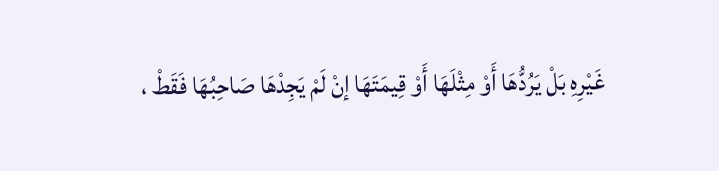غَيْرِهِ بَلْ يَرُدُّهَا أَوْ مِثْلَهَا أَوْ قِيمَتَهَا إنْ لَمْ يَجِدْهَا صَاحِبُهَا فَقَطْ ،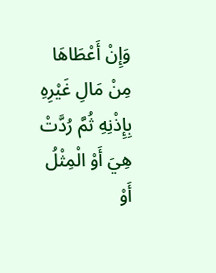وَإِنْ أَعْطَاهَا مِنْ مَالِ غَيْرِهِ بِإِذْنِهِ ثُمَّ رُدَّتْ هِيَ أَوْ الْمِثْلُ أَوْ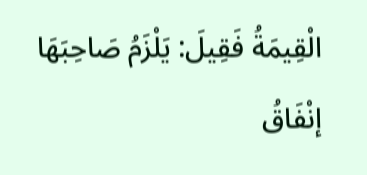الْقِيمَةُ فَقِيلَ: يَلْزَمُ صَاحِبَهَا إنْفَاقُ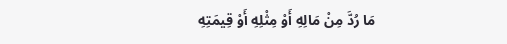مَا رُدَّ مِنْ مَالِهِ أَوْ مِثْلِهِ أَوْ قِيمَتِهِ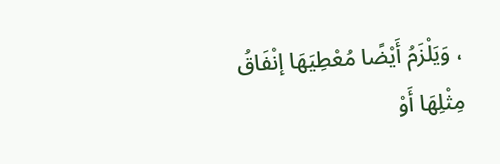، وَيَلْزَمُ أَيْضًا مُعْطِيَهَا إنْفَاقُ مِثْلِهَا أَوْ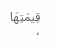قِيمَتِهَا ،